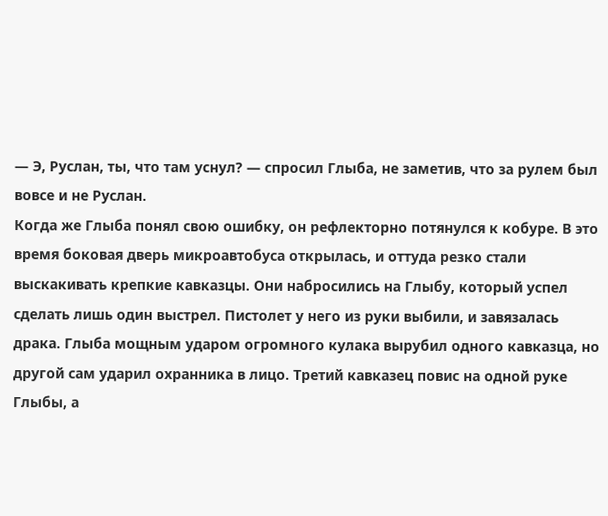— Э, Руслан, ты, что там уснул? — спросил Глыба, не заметив, что за рулем был вовсе и не Руслан.
Когда же Глыба понял свою ошибку, он рефлекторно потянулся к кобуре. В это время боковая дверь микроавтобуса открылась, и оттуда резко стали выскакивать крепкие кавказцы. Они набросились на Глыбу, который успел сделать лишь один выстрел. Пистолет у него из руки выбили, и завязалась драка. Глыба мощным ударом огромного кулака вырубил одного кавказца, но другой сам ударил охранника в лицо. Третий кавказец повис на одной руке Глыбы, а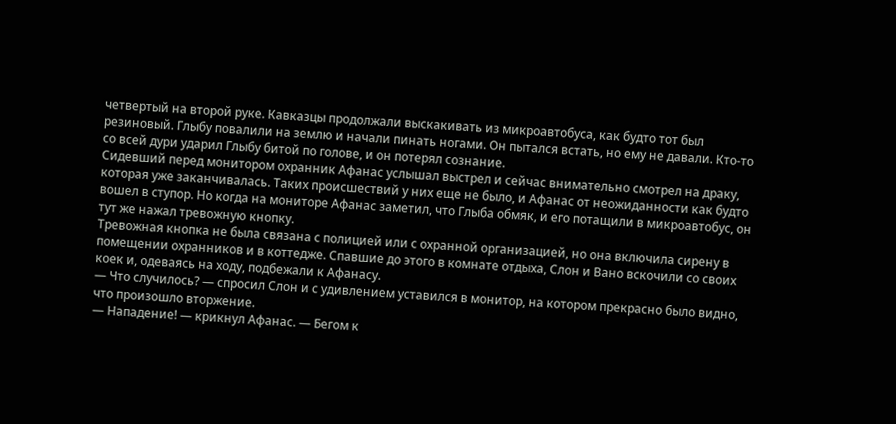четвертый на второй руке. Кавказцы продолжали выскакивать из микроавтобуса, как будто тот был резиновый. Глыбу повалили на землю и начали пинать ногами. Он пытался встать, но ему не давали. Кто-то со всей дури ударил Глыбу битой по голове, и он потерял сознание.
Сидевший перед монитором охранник Афанас услышал выстрел и сейчас внимательно смотрел на драку, которая уже заканчивалась. Таких происшествий у них еще не было, и Афанас от неожиданности как будто вошел в ступор. Но когда на мониторе Афанас заметил, что Глыба обмяк, и его потащили в микроавтобус, он тут же нажал тревожную кнопку.
Тревожная кнопка не была связана с полицией или с охранной организацией, но она включила сирену в помещении охранников и в коттедже. Спавшие до этого в комнате отдыха, Слон и Вано вскочили со своих коек и, одеваясь на ходу, подбежали к Афанасу.
— Что случилось? — спросил Слон и с удивлением уставился в монитор, на котором прекрасно было видно, что произошло вторжение.
— Нападение! — крикнул Афанас. — Бегом к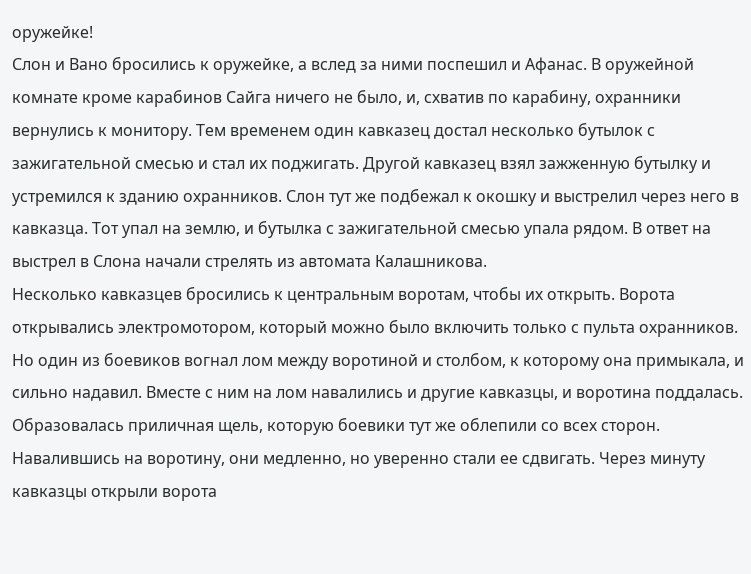оружейке!
Слон и Вано бросились к оружейке, а вслед за ними поспешил и Афанас. В оружейной комнате кроме карабинов Сайга ничего не было, и, схватив по карабину, охранники вернулись к монитору. Тем временем один кавказец достал несколько бутылок с зажигательной смесью и стал их поджигать. Другой кавказец взял зажженную бутылку и устремился к зданию охранников. Слон тут же подбежал к окошку и выстрелил через него в кавказца. Тот упал на землю, и бутылка с зажигательной смесью упала рядом. В ответ на выстрел в Слона начали стрелять из автомата Калашникова.
Несколько кавказцев бросились к центральным воротам, чтобы их открыть. Ворота открывались электромотором, который можно было включить только с пульта охранников. Но один из боевиков вогнал лом между воротиной и столбом, к которому она примыкала, и сильно надавил. Вместе с ним на лом навалились и другие кавказцы, и воротина поддалась. Образовалась приличная щель, которую боевики тут же облепили со всех сторон. Навалившись на воротину, они медленно, но уверенно стали ее сдвигать. Через минуту кавказцы открыли ворота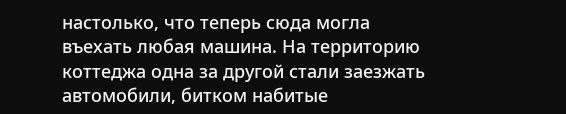настолько, что теперь сюда могла въехать любая машина. На территорию коттеджа одна за другой стали заезжать автомобили, битком набитые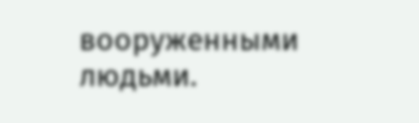вооруженными людьми.